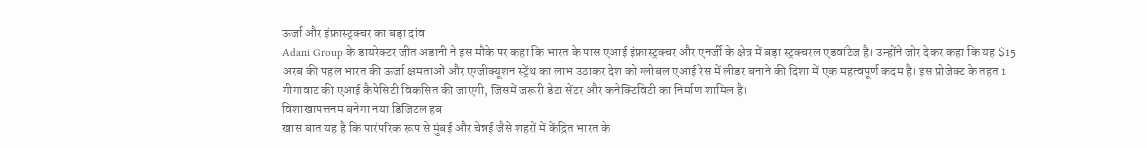ऊर्जा और इंफ्रास्ट्रक्चर का बड़ा दांव
Adani Group के डायरेक्टर जीत अडानी ने इस मौके पर कहा कि भारत के पास एआई इंफ्रास्ट्रक्चर और एनर्जी के क्षेत्र में बड़ा स्ट्रक्चरल एडवांटेज है। उन्होंने जोर देकर कहा कि यह $15 अरब की पहल भारत की ऊर्जा क्षमताओं और एग्जीक्यूशन स्ट्रेंथ का लाभ उठाकर देश को ग्लोबल एआई रेस में लीडर बनाने की दिशा में एक महत्वपूर्ण कदम है। इस प्रोजेक्ट के तहत 1 गीगावाट की एआई कैपेसिटी विकसित की जाएगी, जिसमें जरूरी डेटा सेंटर और कनेक्टिविटी का निर्माण शामिल है।
विशाखापत्तनम बनेगा नया डिजिटल हब
खास बात यह है कि पारंपरिक रूप से मुंबई और चेन्नई जैसे शहरों में केंद्रित भारत के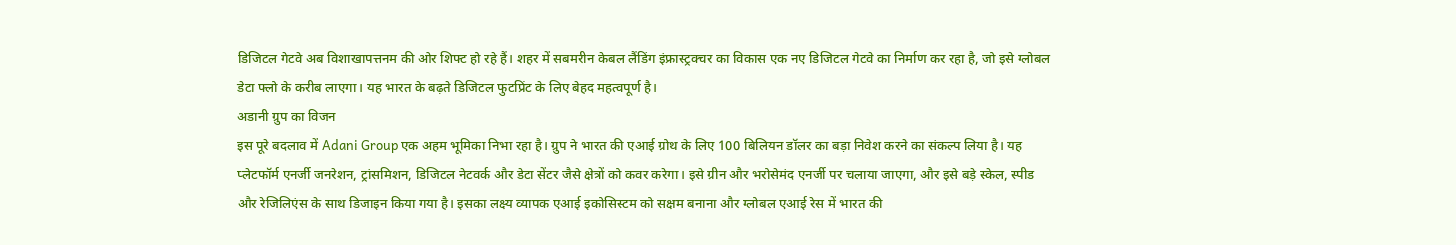डिजिटल गेटवे अब विशाखापत्तनम की ओर शिफ्ट हो रहे हैं। शहर में सबमरीन केबल लैंडिंग इंफ्रास्ट्रक्चर का विकास एक नए डिजिटल गेटवे का निर्माण कर रहा है, जो इसे ग्लोबल डेटा फ्लो के करीब लाएगा। यह भारत के बढ़ते डिजिटल फुटप्रिंट के लिए बेहद महत्वपूर्ण है।
अडानी ग्रुप का विजन
इस पूरे बदलाव में Adani Group एक अहम भूमिका निभा रहा है। ग्रुप ने भारत की एआई ग्रोथ के लिए 100 बिलियन डॉलर का बड़ा निवेश करने का संकल्प लिया है। यह प्लेटफॉर्म एनर्जी जनरेशन, ट्रांसमिशन, डिजिटल नेटवर्क और डेटा सेंटर जैसे क्षेत्रों को कवर करेगा। इसे ग्रीन और भरोसेमंद एनर्जी पर चलाया जाएगा, और इसे बड़े स्केल, स्पीड और रेजिलिएंस के साथ डिजाइन किया गया है। इसका लक्ष्य व्यापक एआई इकोसिस्टम को सक्षम बनाना और ग्लोबल एआई रेस में भारत की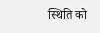स्थिति को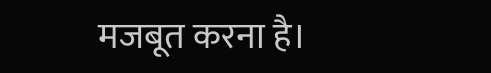मजबूत करना है।